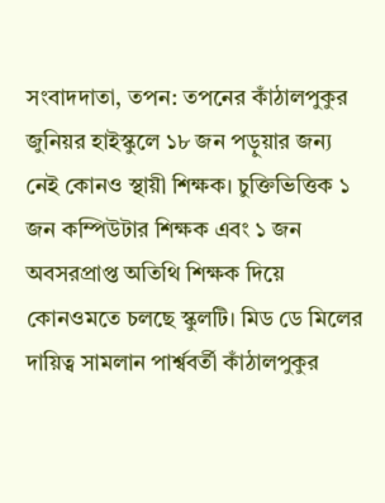সংবাদদাতা, তপন: তপনের কাঁঠালপুকুর জুনিয়র হাইস্কুলে ১৮ জন পড়ুয়ার জন্য নেই কোনও স্থায়ী শিক্ষক। চুক্তিভিত্তিক ১ জন কম্পিউটার শিক্ষক এবং ১ জন অবসরপ্রাপ্ত অতিথি শিক্ষক দিয়ে কোনওমতে চলছে স্কুলটি। মিড ডে মিলের দায়িত্ব সামলান পার্শ্ববর্তী কাঁঠালপুকুর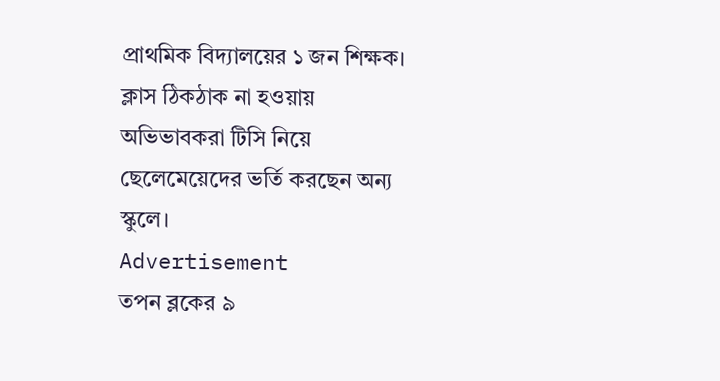প্রাথমিক বিদ্যালয়ের ১ জন শিক্ষক। ক্লাস ঠিকঠাক না হওয়ায় অভিভাবকরা টিসি নিয়ে ছেলেমেয়েদের ভর্তি করছেন অন্য স্কুলে।
Advertisement
তপন ব্লকের ৯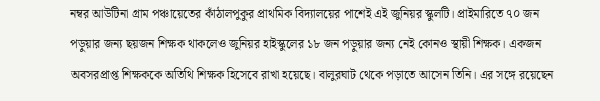নম্বর আউটিনা গ্রাম পঞ্চায়েতের কাঁঠালপুকুর প্রাথমিক বিদ্যালয়ের পাশেই এই জুনিয়র স্কুলটি। প্রাইমারিতে ৭০ জন পড়ুয়ার জন্য ছয়জন শিক্ষক থাকলেও জুনিয়র হাইস্কুলের ১৮ জন পড়ুয়ার জন্য নেই কোনও স্থায়ী শিক্ষক। একজন অবসরপ্রাপ্ত শিক্ষককে অতিথি শিক্ষক হিসেবে রাখা হয়েছে। বালুরঘাট থেকে পড়াতে আসেন তিনি। এর সঙ্গে রয়েছেন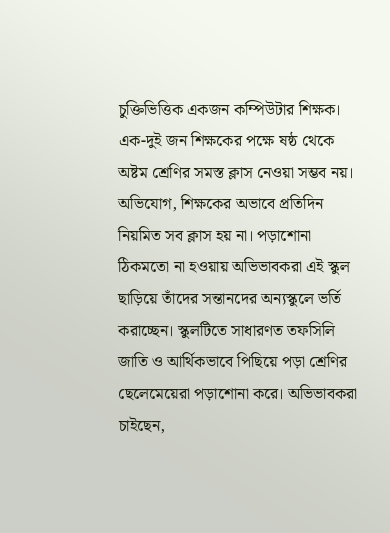চুক্তিভিত্তিক একজন কম্পিউটার শিক্ষক। এক-দুই জন শিক্ষকের পক্ষে ষষ্ঠ থেকে অষ্টম শ্রেণির সমস্ত ক্লাস নেওয়া সম্ভব নয়। অভিযোগ, শিক্ষকের অভাবে প্রতিদিন নিয়মিত সব ক্লাস হয় না। পড়াশোনা ঠিকমতো না হওয়ায় অভিভাবকরা এই স্কুল ছাড়িয়ে তাঁদের সন্তানদের অন্যস্কুলে ভর্তি করাচ্ছেন। স্কুলটিতে সাধারণত তফসিলি জাতি ও আর্থিকভাবে পিছিয়ে পড়া শ্রেণির ছেলেমেয়েরা পড়াশোনা করে। অভিভাবকরা চাইছেন,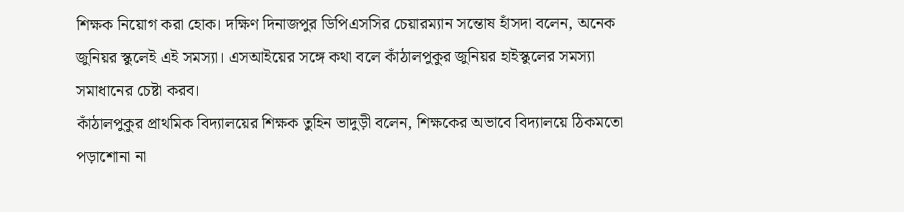শিক্ষক নিয়োগ করা হোক। দক্ষিণ দিনাজপুর ডিপিএসসির চেয়ারম্যান সন্তোষ হাঁসদা বলেন, অনেক জুনিয়র স্কুলেই এই সমস্যা। এসআইয়ের সঙ্গে কথা বলে কাঁঠালপুকুর জুনিয়র হাইস্কুলের সমস্যা সমাধানের চেষ্টা করব।
কাঁঠালপুকুর প্রাথমিক বিদ্যালয়ের শিক্ষক তুহিন ভাদুড়ী বলেন, শিক্ষকের অভাবে বিদ্যালয়ে ঠিকমতো পড়াশোনা না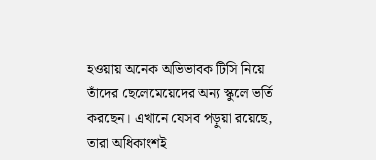হওয়ায় অনেক অভিভাবক টিসি নিয়ে তাঁদের ছেলেমেয়েদের অন্য স্কুলে ভর্তি করছেন। এখানে যেসব পড়ুয়া রয়েছে, তারা অধিকাংশই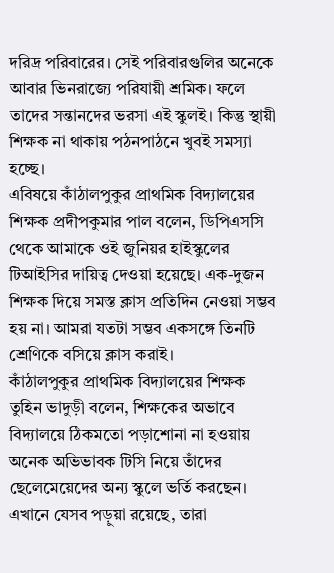দরিদ্র পরিবারের। সেই পরিবারগুলির অনেকে আবার ভিনরাজ্যে পরিযায়ী শ্রমিক। ফলে তাদের সন্তানদের ভরসা এই স্কুলই। কিন্তু স্থায়ী শিক্ষক না থাকায় পঠনপাঠনে খুবই সমস্যা হচ্ছে।
এবিষয়ে কাঁঠালপুকুর প্রাথমিক বিদ্যালয়ের শিক্ষক প্রদীপকুমার পাল বলেন, ডিপিএসসি থেকে আমাকে ওই জুনিয়র হাইস্কুলের টিআইসির দায়িত্ব দেওয়া হয়েছে। এক-দুজন শিক্ষক দিয়ে সমস্ত ক্লাস প্রতিদিন নেওয়া সম্ভব হয় না। আমরা যতটা সম্ভব একসঙ্গে তিনটি শ্রেণিকে বসিয়ে ক্লাস করাই।
কাঁঠালপুকুর প্রাথমিক বিদ্যালয়ের শিক্ষক তুহিন ভাদুড়ী বলেন, শিক্ষকের অভাবে বিদ্যালয়ে ঠিকমতো পড়াশোনা না হওয়ায় অনেক অভিভাবক টিসি নিয়ে তাঁদের ছেলেমেয়েদের অন্য স্কুলে ভর্তি করছেন। এখানে যেসব পড়ুয়া রয়েছে, তারা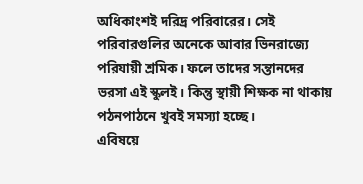অধিকাংশই দরিদ্র পরিবারের। সেই পরিবারগুলির অনেকে আবার ভিনরাজ্যে পরিযায়ী শ্রমিক। ফলে তাদের সন্তানদের ভরসা এই স্কুলই। কিন্তু স্থায়ী শিক্ষক না থাকায় পঠনপাঠনে খুবই সমস্যা হচ্ছে।
এবিষয়ে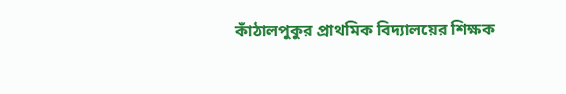কাঁঠালপুকুর প্রাথমিক বিদ্যালয়ের শিক্ষক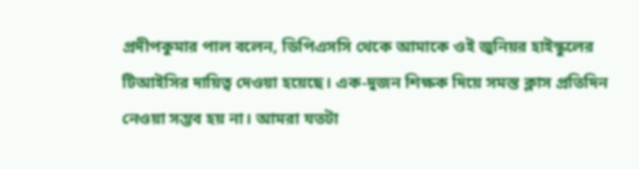প্রদীপকুমার পাল বলেন, ডিপিএসসি থেকে আমাকে ওই জুনিয়র হাইস্কুলের টিআইসির দায়িত্ব দেওয়া হয়েছে। এক-দুজন শিক্ষক দিয়ে সমস্ত ক্লাস প্রতিদিন নেওয়া সম্ভব হয় না। আমরা যতটা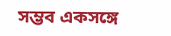সম্ভব একসঙ্গে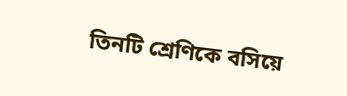তিনটি শ্রেণিকে বসিয়ে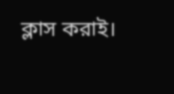ক্লাস করাই।